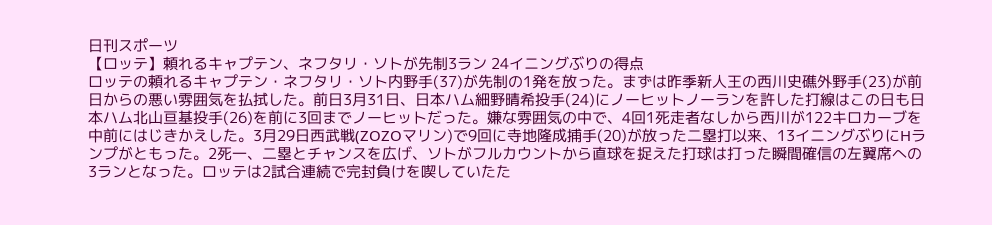日刊スポーツ
【ロッテ】頼れるキャプテン、ネフタリ・ソトが先制3ラン 24イニングぶりの得点
ロッテの頼れるキャプテン・ネフタリ・ソト内野手(37)が先制の1発を放った。まずは昨季新人王の西川史礁外野手(23)が前日からの悪い雰囲気を払拭した。前日3月31日、日本ハム細野晴希投手(24)にノーヒットノーランを許した打線はこの日も日本ハム北山亘基投手(26)を前に3回までノーヒットだった。嫌な雰囲気の中で、4回1死走者なしから西川が122キロカーブを中前にはじきかえした。3月29日西武戦(ZOZOマリン)で9回に寺地隆成捕手(20)が放った二塁打以来、13イニングぶりにHランプがともった。2死一、二塁とチャンスを広げ、ソトがフルカウントから直球を捉えた打球は打った瞬間確信の左翼席への3ランとなった。ロッテは2試合連続で完封負けを喫していたた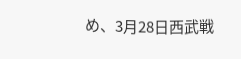め、3月28日西武戦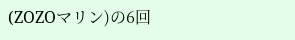(ZOZOマリン)の6回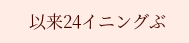以来24イニングぶ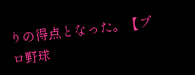りの得点となった。【プロ野球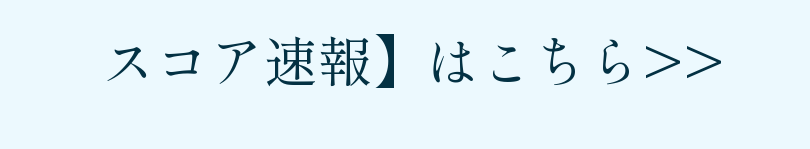スコア速報】はこちら>>